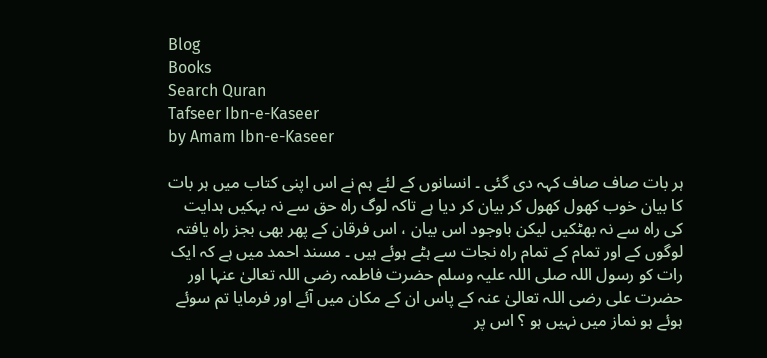Blog
Books
Search Quran
Tafseer Ibn-e-Kaseer
by Amam Ibn-e-Kaseer

ہر بات صاف صاف کہہ دی گئی ۔ انسانوں کے لئے ہم نے اس اپنی کتاب میں ہر بات کا بیان خوب کھول کھول کر بیان کر دیا ہے تاکہ لوگ راہ حق سے نہ بہکیں ہدایت کی راہ سے نہ بھٹکیں لیکن باوجود اس بیان ، اس فرقان کے پھر بھی بجز راہ یافتہ لوگوں کے اور تمام کے تمام راہ نجات سے ہٹے ہوئے ہیں ۔ مسند احمد میں ہے کہ ایک رات کو رسول اللہ صلی اللہ علیہ وسلم حضرت فاطمہ رضی اللہ تعالیٰ عنہا اور حضرت علی رضی اللہ تعالیٰ عنہ کے پاس ان کے مکان میں آئے اور فرمایا تم سوئے ہوئے ہو نماز میں نہیں ہو ؟ اس پر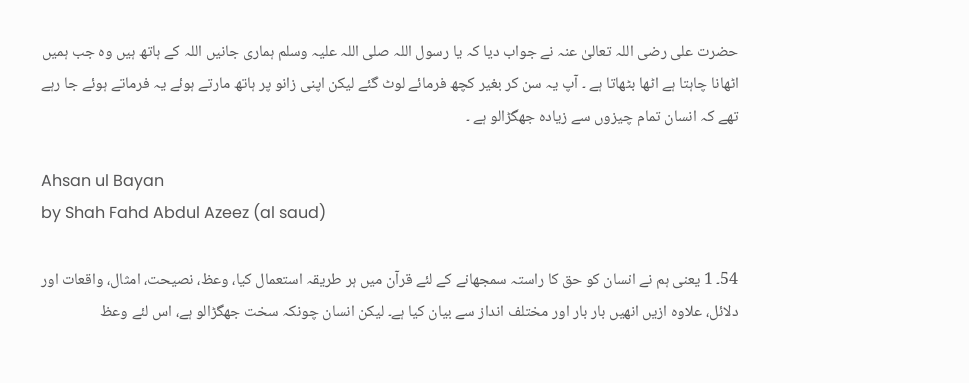حضرت علی رضی اللہ تعالیٰ عنہ نے جواب دیا کہ یا رسول اللہ صلی اللہ علیہ وسلم ہماری جانیں اللہ کے ہاتھ ہیں وہ جب ہمیں اٹھانا چاہتا ہے اٹھا بٹھاتا ہے ۔ آپ یہ سن کر بغیر کچھ فرمائے لوٹ گئے لیکن اپنی زانو پر ہاتھ مارتے ہوئے یہ فرماتے ہوئے جا رہے تھے کہ انسان تمام چیزوں سے زیادہ جھگڑالو ہے ۔

Ahsan ul Bayan
by Shah Fahd Abdul Azeez (al saud)

54۔ 1 یعنی ہم نے انسان کو حق کا راستہ سمجھانے کے لئے قرآن میں ہر طریقہ استعمال کیا، وعظ، نصیحت، امثال، واقعات اور دلائل، علاوہ ازیں انھیں بار بار اور مختلف انداز سے بیان کیا ہے۔ لیکن انسان چونکہ سخت جھگڑالو ہے، اس لئے وعظ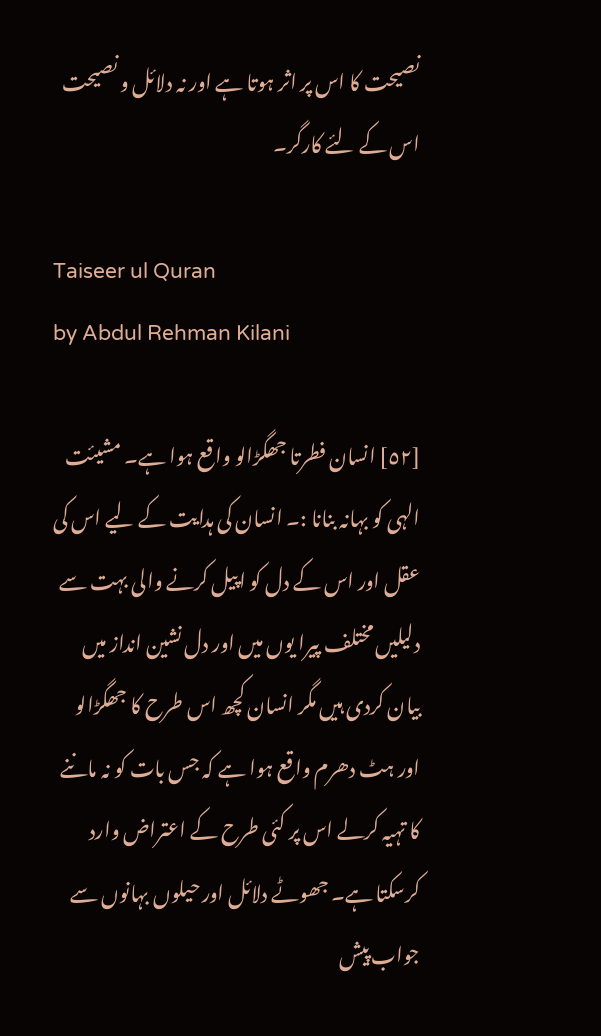نصیحت کا اس پر اثر ہوتا ہے اور نہ دلائل و نصیحت اس کے لئے کارگر۔

Taiseer ul Quran
by Abdul Rehman Kilani

[٥٢] انسان فطرتا جھگڑالو واقع ہوا ہے۔ مشیئت الہی کو بہانہ بنانا :۔ انسان کی ہدایت کے لیے اس کی عقل اور اس کے دل کو اپیل کرنے والی بہت سے دلیلیں مختلف پیرا یوں میں اور دل نشین انداز میں بیان کردی ہیں مگر انسان کچھ اس طرح کا جھگڑالو اور ہٹ دھرم واقع ہوا ہے کہ جس بات کو نہ ماننے کا تہیہ کرلے اس پر کئی طرح کے اعتراض وارد کرسکتا ہے۔ جھوٹے دلائل اور حیلوں بہانوں سے جواب پیش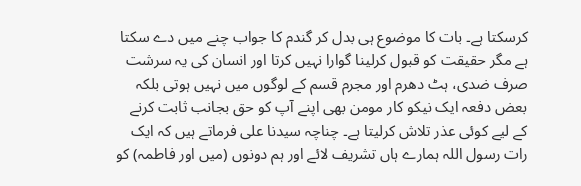کرسکتا ہے۔ بات کا موضوع ہی بدل کر گندم کا جواب چنے میں دے سکتا ہے مگر حقیقت کو قبول کرلینا گوارا نہیں کرتا اور انسان کی یہ سرشت صرف ضدی، ہٹ دھرم اور مجرم قسم کے لوگوں میں نہیں ہوتی بلکہ بعض دفعہ ایک نیکو کار مومن بھی اپنے آپ کو حق بجانب ثابت کرنے کے لیے کوئی عذر تلاش کرلیتا ہے۔ چناچہ سیدنا علی فرماتے ہیں کہ ایک رات رسول اللہ ہمارے ہاں تشریف لائے اور ہم دونوں (میں اور فاطمہ) کو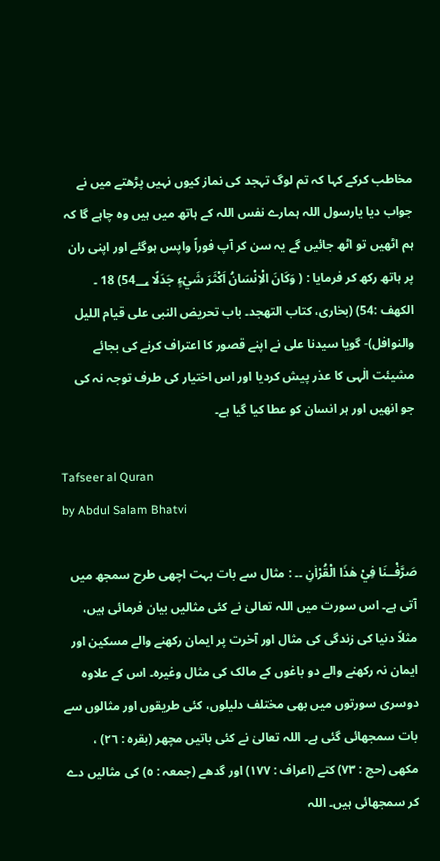مخاطب کرکے کہا کہ تم لوگ تہجد کی نماز کیوں نہیں پڑھتے میں نے جواب دیا یارسول اللہ ہمارے نفس اللہ کے ہاتھ میں ہیں وہ چاہے گا کہ ہم اٹھیں تو اٹھ جائیں گے یہ سن کر آپ فوراً واپس ہوگئے اور اپنی ران پر ہاتھ رکھ کر فرمایا : ( وَكَانَ الْاِنْسَانُ اَكْثَرَ شَيْءٍ جَدَلًا 54؀) 18 ۔ الكهف :54) (بخاری، کتاب التھجد۔ باب تحریض النبی علی قیام اللیل والنوافل)- گویا سیدنا علی نے اپنے قصور کا اعتراف کرنے کی بجائے مشیئت الٰہی کا عذر پیش کردیا اور اس اختیار کی طرف توجہ نہ کی جو انھیں اور ہر انسان کو عطا کیا گیا ہے۔

Tafseer al Quran
by Abdul Salam Bhatvi

صَرَّفْــنَا فِيْ هٰذَا الْقُرْاٰنِ ۔۔ : مثال سے بات بہت اچھی طرح سمجھ میں آتی ہے۔ اس سورت میں اللہ تعالیٰ نے کئی مثالیں بیان فرمائی ہیں، مثلاً دنیا کی زندگی کی مثال اور آخرت پر ایمان رکھنے والے مسکین اور ایمان نہ رکھنے والے دو باغوں کے مالک کی مثال وغیرہ۔ اس کے علاوہ دوسری سورتوں میں بھی مختلف دلیلوں، کئی طریقوں اور مثالوں سے بات سمجھائی گئی ہے۔ اللہ تعالیٰ نے کئی باتیں مچھر (بقرہ : ٢٦) ، مکھی (حج : ٧٣) کتے (اعراف : ١٧٧) اور گدھے (جمعہ : ٥) کی مثالیں دے کر سمجھائی ہیں۔ اللہ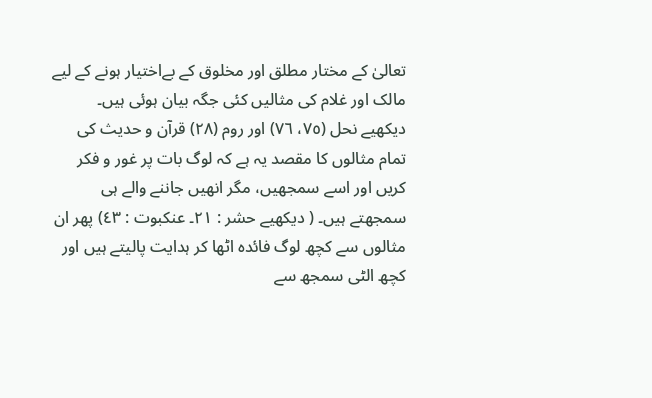تعالیٰ کے مختار مطلق اور مخلوق کے بےاختیار ہونے کے لیے مالک اور غلام کی مثالیں کئی جگہ بیان ہوئی ہیں۔ دیکھیے نحل (٧٥، ٧٦) اور روم (٢٨) قرآن و حدیث کی تمام مثالوں کا مقصد یہ ہے کہ لوگ بات پر غور و فکر کریں اور اسے سمجھیں، مگر انھیں جاننے والے ہی سمجھتے ہیں۔ ( دیکھیے حشر : ٢١۔ عنکبوت : ٤٣) پھر ان مثالوں سے کچھ لوگ فائدہ اٹھا کر ہدایت پالیتے ہیں اور کچھ الٹی سمجھ سے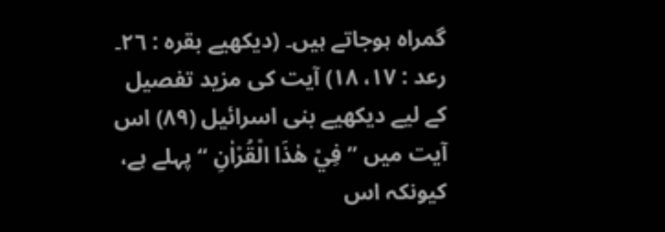گمراہ ہوجاتے ہیں۔ (دیکھیے بقرہ : ٢٦۔ رعد : ١٧، ١٨) آیت کی مزید تفصیل کے لیے دیکھیے بنی اسرائیل (٨٩) اس آیت میں ” فِيْ هٰذَا الْقُرْاٰنِ “ پہلے ہے، کیونکہ اس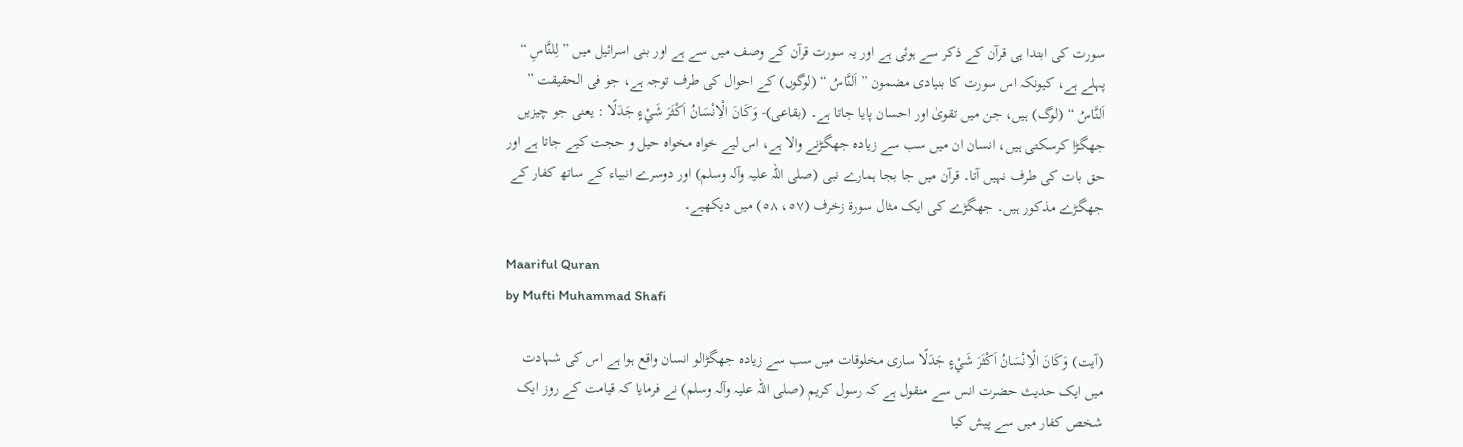سورت کی ابتدا ہی قرآن کے ذکر سے ہوئی ہے اور یہ سورت قرآن کے وصف میں سے ہے اور بنی اسرائیل میں ” لِلنَّاسِ “ پہلے ہے، کیونکہ اس سورت کا بنیادی مضمون ” اَلنَّاسُ “ (لوگوں) کے احوال کی طرف توجہ ہے، جو فی الحقیقت ” اَلنَّاسُ “ (لوگ) ہیں، جن میں تقویٰ اور احسان پایا جاتا ہے۔ (بقاعی)- وَكَانَ الْاِنْسَانُ اَكْثَرَ شَيْءٍ جَدَلًا : یعنی جو چیزیں جھگڑا کرسکتی ہیں، انسان ان میں سب سے زیادہ جھگڑنے والا ہے، اس لیے خواہ مخواہ حیل و حجت کیے جاتا ہے اور حق بات کی طرف نہیں آتا۔ قرآن میں جا بجا ہمارے نبی (صلی اللہ علیہ وآلہ وسلم) اور دوسرے انبیاء کے ساتھ کفار کے جھگڑے مذکور ہیں۔ جھگڑے کی ایک مثال سورة زخرف (٥٧، ٥٨) میں دیکھیے۔

Maariful Quran
by Mufti Muhammad Shafi

(آیت) وَكَانَ الْاِنْسَانُ اَكْثَرَ شَيْءٍ جَدَلًا ساری مخلوقات میں سب سے زیادہ جھگڑالو انسان واقع ہوا ہے اس کی شہادت میں ایک حدیث حضرت انس سے منقول ہے کہ رسول کریم (صلی اللہ علیہ وآلہ وسلم) نے فرمایا کہ قیامت کے روز ایک شخص کفار میں سے پیش کیا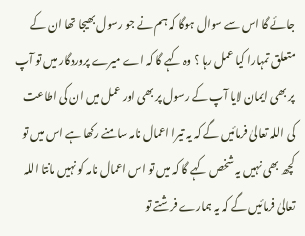جائے گا اس سے سوال ہوگا کہ ہم نے جو رسول بھیجا تھا ان کے متعلق تمہارا کیا عمل رہا ؟ وہ کہے گا کہ اے میرے پروردگار میں تو آپ پر بھی ایمان لایا آپ کے رسول پر بھی اور عمل میں ان کی اطاعت کی اللہ تعالیٰ فرمائیں گے کہ یہ تیرا اعمال نامہ سامنے رکھا ہے اس میں تو کچھ بھی نہیں یہ شخص کہے گا کہ میں تو اس اعمال نامہ کو نہیں مانتا اللہ تعالیٰ فرمائیں گے کہ یہ ہمارے فرشتے تو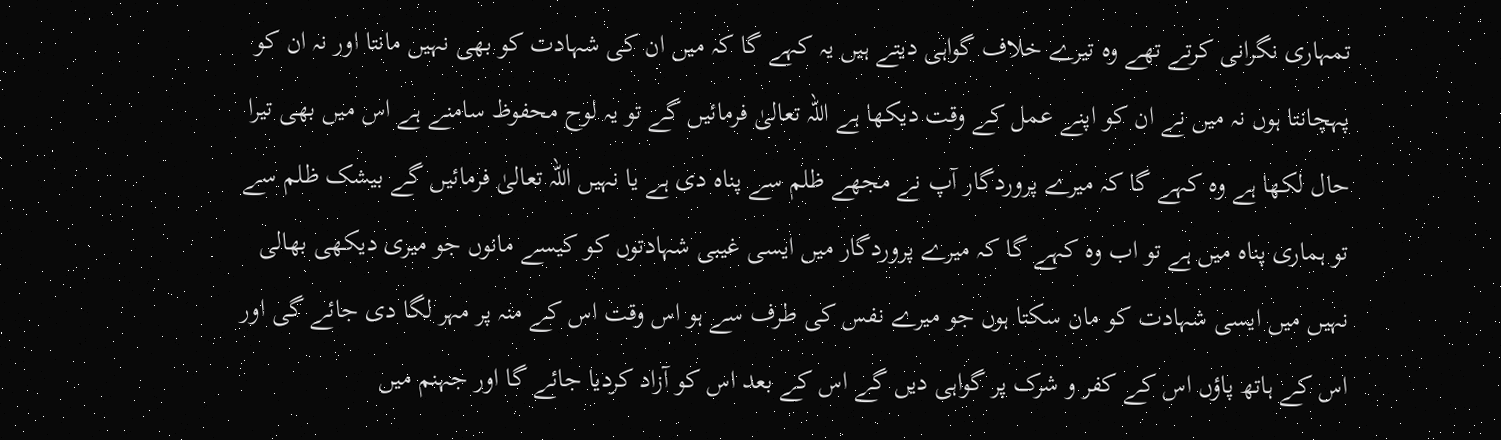تمہاری نگرانی کرتے تھے وہ تیرے خلاف گواہی دیتے ہیں یہ کہے گا کہ میں ان کی شہادت کو بھی نہیں مانتا اور نہ ان کو پہچانتا ہوں نہ میں نے ان کو اپنے عمل کے وقت دیکھا ہے اللہ تعالیٰ فرمائیں گے تو یہ لوح محفوظ سامنے ہے اس میں بھی تیرا حال لکھا ہے وہ کہے گا کہ میرے پروردگار آپ نے مجھے ظلم سے پناہ دی ہے یا نہیں اللہ تعالیٰ فرمائیں گے بیشک ظلم سے تو ہماری پناہ میں ہے تو اب وہ کہے گا کہ میرے پروردگار میں ایسی غیبی شہادتوں کو کیسے مانوں جو میری دیکھی بھالی نہیں میں ایسی شہادت کو مان سکتا ہوں جو میرے نفس کی طرف سے ہو اس وقت اس کے منہ پر مہر لگا دی جائے گی اور اس کے ہاتھ پاؤں اس کے کفر و شرک پر گواہی دیں گے اس کے بعد اس کو آزاد کردیا جائے گا اور جہنم میں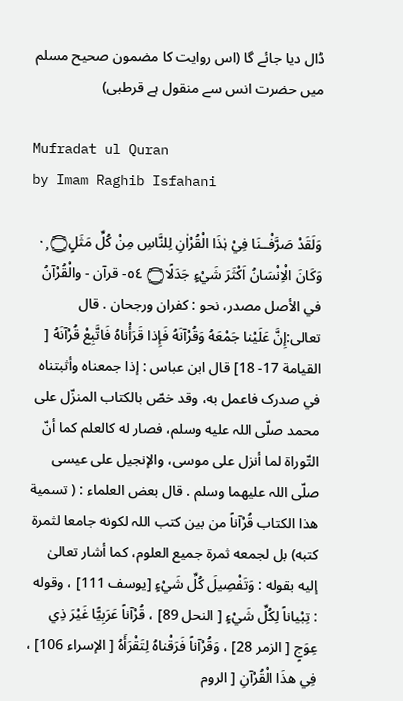ڈال دیا جائے گا (اس روایت کا مضمون صحیح مسلم میں حضرت انس سے منقول ہے قرطبی)

Mufradat ul Quran
by Imam Raghib Isfahani

وَلَقَدْ صَرَّفْــنَا فِيْ ہٰذَا الْقُرْاٰنِ لِلنَّاسِ مِنْ كُلِّ مَثَلٍ۝ ٠ۭ وَكَانَ الْاِنْسَانُ اَكْثَرَ شَيْءٍ جَدَلًا۝ ٥٤- قرآن - والْقُرْآنُ في الأصل مصدر، نحو : کفران ورجحان . قال تعالی:إِنَّ عَلَيْنا جَمْعَهُ وَقُرْآنَهُ فَإِذا قَرَأْناهُ فَاتَّبِعْ قُرْآنَهُ [ القیامة 17- 18] قال ابن عباس : إذا جمعناه وأثبتناه في صدرک فاعمل به، وقد خصّ بالکتاب المنزّل علی محمد صلّى اللہ عليه وسلم، فصار له کالعلم کما أنّ التّوراة لما أنزل علی موسی، والإنجیل علی عيسى صلّى اللہ عليهما وسلم . قال بعض العلماء : ( تسمية هذا الکتاب قُرْآناً من بين كتب اللہ لکونه جامعا لثمرة كتبه) بل لجمعه ثمرة جمیع العلوم، كما أشار تعالیٰ إليه بقوله : وَتَفْصِيلَ كُلِّ شَيْءٍ [يوسف 111] ، وقوله : تِبْياناً لِكُلِّ شَيْءٍ [ النحل 89] ، قُرْآناً عَرَبِيًّا غَيْرَ ذِي عِوَجٍ [ الزمر 28] ، وَقُرْآناً فَرَقْناهُ لِتَقْرَأَهُ [ الإسراء 106] ، فِي هذَا الْقُرْآنِ [ الروم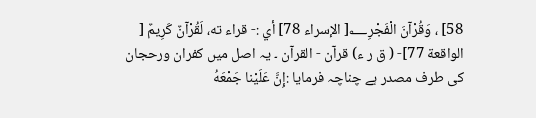58] ، وَقُرْآنَ الْفَجْرِ؂[ الإسراء 78] أي :- قراء ته، لَقُرْآنٌ كَرِيمٌ [ الواقعة 77]- ( ق ر ء) قرآن - القرآن ۔ یہ اصل میں کفران ورحجان کی طرف مصدر ہے چناچہ فرمایا :إِنَّ عَلَيْنا جَمْعَهُ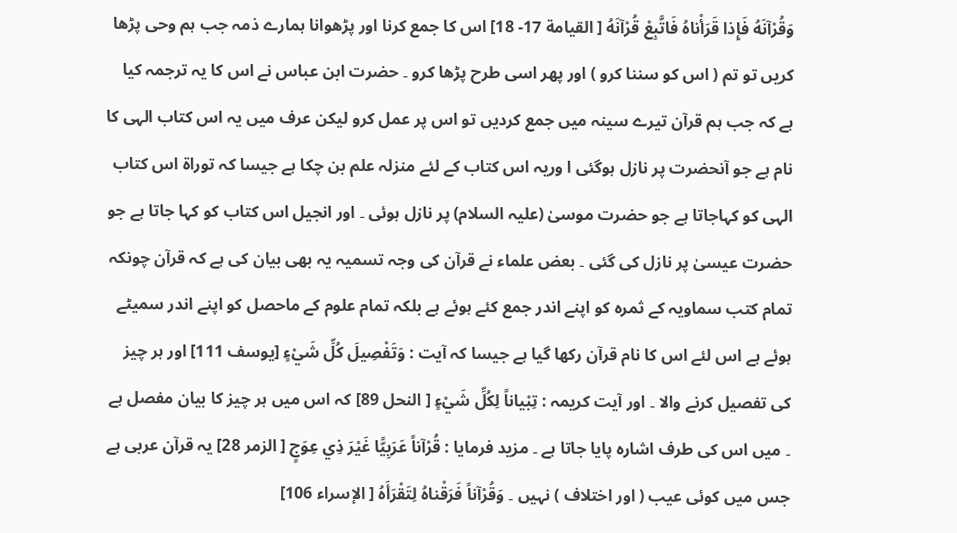وَقُرْآنَهُ فَإِذا قَرَأْناهُ فَاتَّبِعْ قُرْآنَهُ [ القیامة 17- 18] اس کا جمع کرنا اور پڑھوانا ہمارے ذمہ جب ہم وحی پڑھا کریں تو تم ( اس کو سننا کرو ) اور پھر اسی طرح پڑھا کرو ۔ حضرت ابن عباس نے اس کا یہ ترجمہ کیا ہے کہ جب ہم قرآن تیرے سینہ میں جمع کردیں تو اس پر عمل کرو لیکن عرف میں یہ اس کتاب الہی کا نام ہے جو آنحضرت پر نازل ہوگئی ا وریہ اس کتاب کے لئے منزلہ علم بن چکا ہے جیسا کہ توراۃ اس کتاب الہی کو کہاجاتا ہے جو حضرت موسیٰ (علیہ السلام) پر نازل ہوئی ۔ اور انجیل اس کتاب کو کہا جاتا ہے جو حضرت عیسیٰ پر نازل کی گئی ۔ بعض علماء نے قرآن کی وجہ تسمیہ یہ بھی بیان کی ہے کہ قرآن چونکہ تمام کتب سماویہ کے ثمرہ کو اپنے اندر جمع کئے ہوئے ہے بلکہ تمام علوم کے ماحصل کو اپنے اندر سمیٹے ہوئے ہے اس لئے اس کا نام قرآن رکھا گیا ہے جیسا کہ آیت : وَتَفْصِيلَ كُلِّ شَيْءٍ [يوسف 111] اور ہر چیز کی تفصیل کرنے والا ۔ اور آیت کریمہ : تِبْياناً لِكُلِّ شَيْءٍ [ النحل 89] کہ اس میں ہر چیز کا بیان مفصل ہے ۔ میں اس کی طرف اشارہ پایا جاتا ہے ۔ مزید فرمایا : قُرْآناً عَرَبِيًّا غَيْرَ ذِي عِوَجٍ [ الزمر 28] یہ قرآن عربی ہے جس میں کوئی عیب ( اور اختلاف ) نہیں ۔ وَقُرْآناً فَرَقْناهُ لِتَقْرَأَهُ [ الإسراء 106]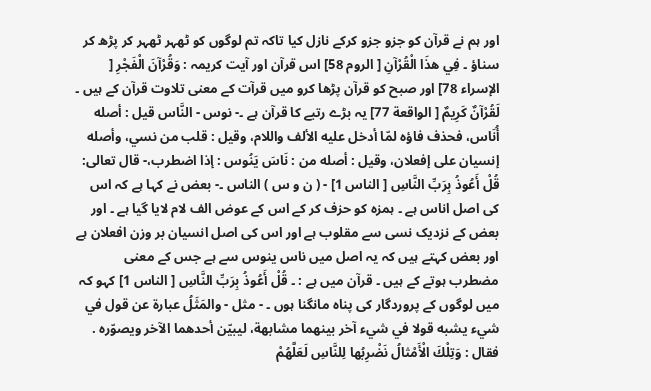اور ہم نے قرآن کو جزو جزو کرکے نازل کیا تاکہ تم لوگوں کو ٹھہر ٹھہر کر پڑھ کر سناؤ ۔ فِي هذَا الْقُرْآنِ [ الروم 58] اس قرآن اور آیت کریمہ : وَقُرْآنَ الْفَجْرِ [ الإسراء 78] اور صبح کو قرآن پڑھا کرو میں قرآت کے معنی تلاوت قرآن کے ہیں ۔ لَقُرْآنٌ كَرِيمٌ [ الواقعة 77] یہ بڑے رتبے کا قرآن ہے ۔- نوس - النَّاس قيل : أصله أُنَاس، فحذف فاؤه لمّا أدخل عليه الألف واللام، وقیل : قلب من نسي، وأصله إنسیان علی إفعلان، وقیل : أصله من : نَاسَ يَنُوس : إذا اضطرب،- قال تعالی: قُلْ أَعُوذُ بِرَبِّ النَّاسِ [ الناس 1] - ( ن و س ) الناس ۔- بعض نے کہا ہے کہ اس کی اصل اناس ہے ۔ ہمزہ کو حزف کر کے اس کے عوض الف لام لایا گیا ہے ۔ اور بعض کے نزدیک نسی سے مقلوب ہے اور اس کی اصل انسیان بر وزن افعلان ہے اور بعض کہتے ہیں کہ یہ اصل میں ناس ینوس سے ہے جس کے معنی مضطرب ہوتے کے ہیں ۔ قرآن میں ہے : ۔ قُلْ أَعُوذُ بِرَبِّ النَّاسِ [ الناس 1] کہو کہ میں لوگوں کے پروردگار کی پناہ مانگنا ہوں ۔ - مثل - والمَثَلُ عبارة عن قول في شيء يشبه قولا في شيء آخر بينهما مشابهة، ليبيّن أحدهما الآخر ويصوّره . فقال : وَتِلْكَ الْأَمْثالُ نَضْرِبُها لِلنَّاسِ لَعَلَّهُمْ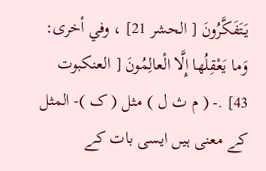يَتَفَكَّرُونَ [ الحشر 21] ، وفي أخری: وَما يَعْقِلُها إِلَّا الْعالِمُونَ [ العنکبوت 43] .- ( م ث ل ) مثل ( ک )- المثل کے معنی ہیں ایسی بات کے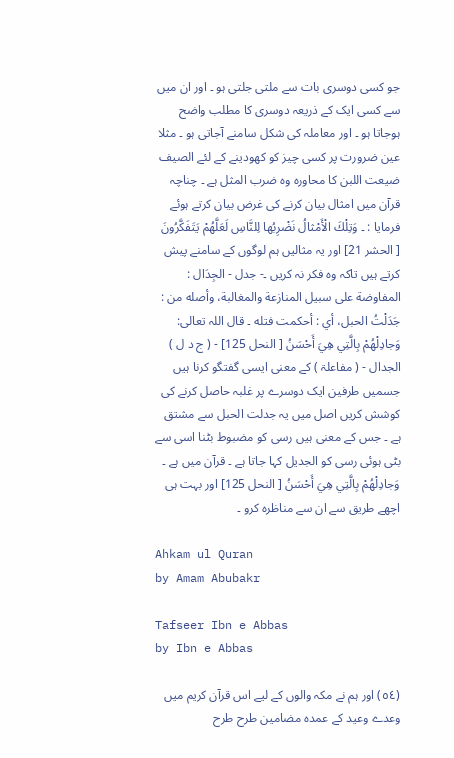جو کسی دوسری بات سے ملتی جلتی ہو ۔ اور ان میں سے کسی ایک کے ذریعہ دوسری کا مطلب واضح ہوجاتا ہو ۔ اور معاملہ کی شکل سامنے آجاتی ہو ۔ مثلا عین ضرورت پر کسی چیز کو کھودینے کے لئے الصیف ضیعت اللبن کا محاورہ وہ ضرب المثل ہے ۔ چناچہ قرآن میں امثال بیان کرنے کی غرض بیان کرتے ہوئے فرمایا : ۔ وَتِلْكَ الْأَمْثالُ نَضْرِبُها لِلنَّاسِ لَعَلَّهُمْ يَتَفَكَّرُونَ [ الحشر 21] اور یہ مثالیں ہم لوگوں کے سامنے پیش کرتے ہیں تاکہ وہ فکر نہ کریں ۔- جدل - الجِدَال : المفاوضة علی سبیل المنازعة والمغالبة، وأصله من : جَدَلْتُ الحبل، أي : أحكمت فتله ۔ قال اللہ تعالی: وَجادِلْهُمْ بِالَّتِي هِيَ أَحْسَنُ [ النحل 125] - ( ج د ل ) الجدال - ( مفاعلۃ ) کے معنی ایسی گفتگو کرنا ہیں جسمیں طرفین ایک دوسرے پر غلبہ حاصل کرنے کی کوشش کریں اصل میں یہ جدلت الحبل سے مشتق ہے ۔ جس کے معنی ہیں رسی کو مضبوط بٹنا اسی سے بٹی ہوئی رسی کو الجدیل کہا جاتا ہے ۔ قرآن میں ہے ۔ وَجادِلْهُمْ بِالَّتِي هِيَ أَحْسَنُ [ النحل 125] اور بہت ہی اچھے طریق سے ان سے مناظرہ کرو ۔

Ahkam ul Quran
by Amam Abubakr

Tafseer Ibn e Abbas
by Ibn e Abbas

(٥٤) اور ہم نے مکہ والوں کے لیے اس قرآن کریم میں وعدے وعید کے عمدہ مضامین طرح طرح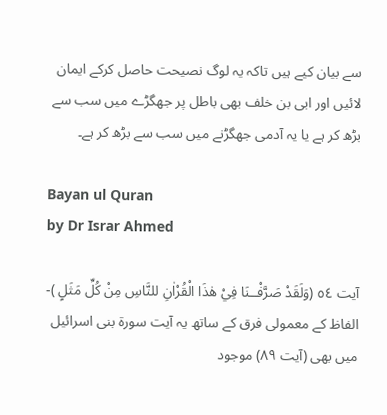سے بیان کیے ہیں تاکہ یہ لوگ نصیحت حاصل کرکے ایمان لائیں اور ابی بن خلف بھی باطل پر جھگڑے میں سب سے بڑھ کر ہے یا یہ آدمی جھگڑنے میں سب سے بڑھ کر ہے۔

Bayan ul Quran
by Dr Israr Ahmed

آیت ٥٤ (وَلَقَدْ صَرَّفْــنَا فِيْ هٰذَا الْقُرْاٰنِ للنَّاسِ مِنْ كُلِّ مَثَلٍ )- الفاظ کے معمولی فرق کے ساتھ یہ آیت سورة بنی اسرائیل میں بھی (آیت ٨٩) موجود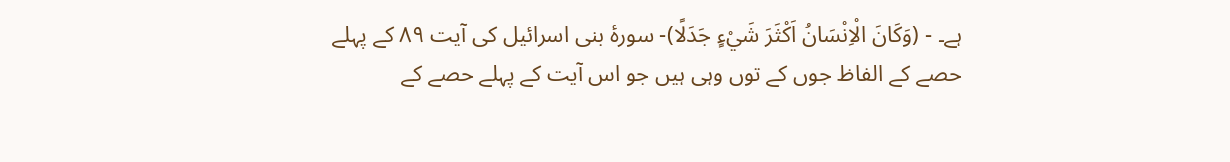ہے۔ - (وَكَانَ الْاِنْسَانُ اَكْثَرَ شَيْءٍ جَدَلًا)- سورۂ بنی اسرائیل کی آیت ٨٩ کے پہلے حصے کے الفاظ جوں کے توں وہی ہیں جو اس آیت کے پہلے حصے کے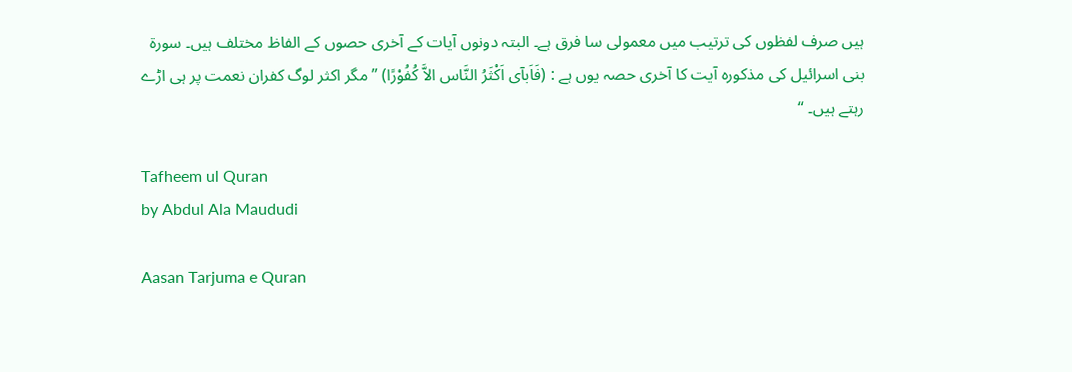ہیں صرف لفظوں کی ترتیب میں معمولی سا فرق ہے۔ البتہ دونوں آیات کے آخری حصوں کے الفاظ مختلف ہیں۔ سورة بنی اسرائیل کی مذکورہ آیت کا آخری حصہ یوں ہے : (فَاَبآی اَکْثَرُ النَّاس الاَّ کُفُوْرًا) ” مگر اکثر لوگ کفران نعمت پر ہی اڑے رہتے ہیں۔ “

Tafheem ul Quran
by Abdul Ala Maududi

Aasan Tarjuma e Quran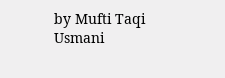by Mufti Taqi Usmani